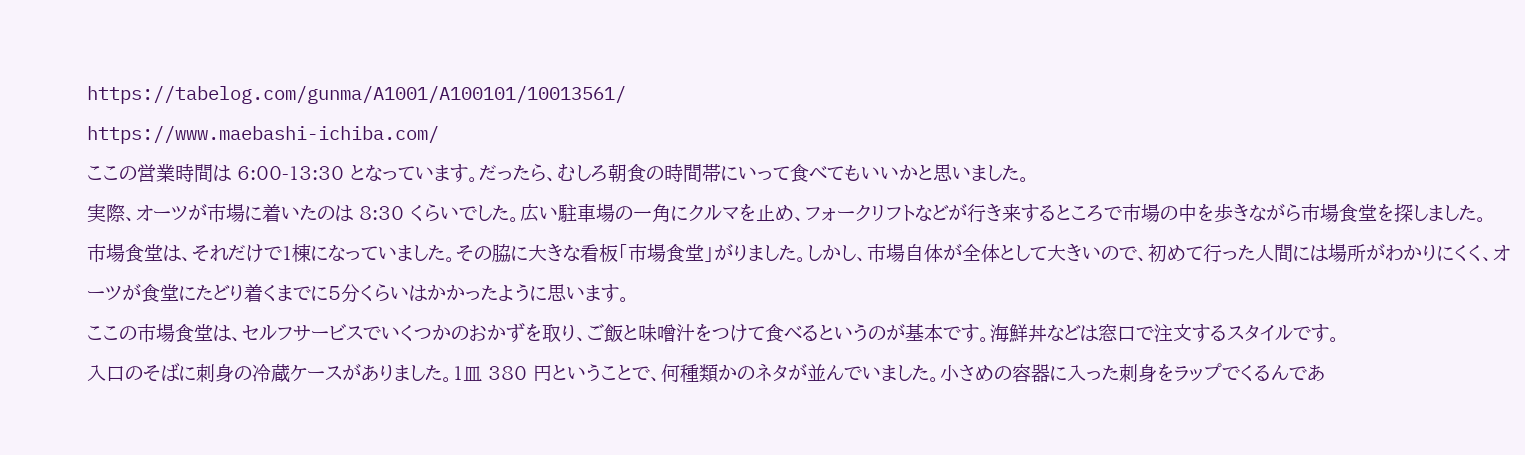https://tabelog.com/gunma/A1001/A100101/10013561/
https://www.maebashi-ichiba.com/
ここの営業時間は 6:00-13:30 となっています。だったら、むしろ朝食の時間帯にいって食べてもいいかと思いました。
実際、オーツが市場に着いたのは 8:30 くらいでした。広い駐車場の一角にクルマを止め、フォークリフトなどが行き来するところで市場の中を歩きながら市場食堂を探しました。
市場食堂は、それだけで1棟になっていました。その脇に大きな看板「市場食堂」がりました。しかし、市場自体が全体として大きいので、初めて行った人間には場所がわかりにくく、オーツが食堂にたどり着くまでに5分くらいはかかったように思います。
ここの市場食堂は、セルフサービスでいくつかのおかずを取り、ご飯と味噌汁をつけて食べるというのが基本です。海鮮丼などは窓口で注文するスタイルです。
入口のそばに刺身の冷蔵ケースがありました。1皿 380 円ということで、何種類かのネタが並んでいました。小さめの容器に入った刺身をラップでくるんであ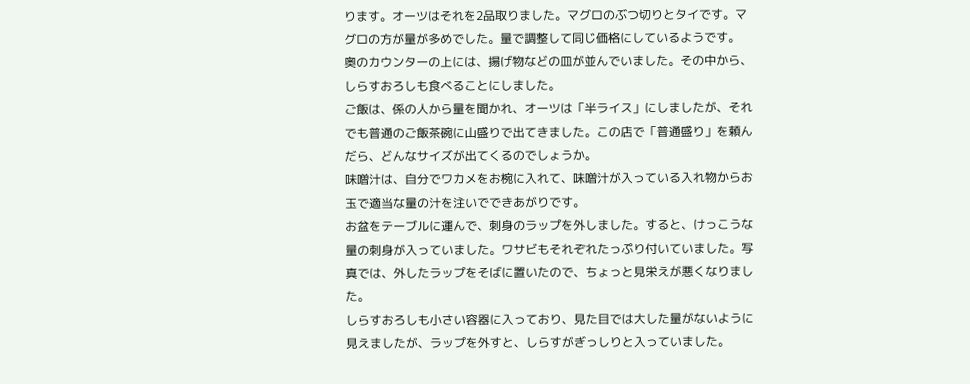ります。オーツはそれを2品取りました。マグロのぶつ切りとタイです。マグロの方が量が多めでした。量で調整して同じ価格にしているようです。
奥のカウンターの上には、揚げ物などの皿が並んでいました。その中から、しらすおろしも食べることにしました。
ご飯は、係の人から量を聞かれ、オーツは「半ライス」にしましたが、それでも普通のご飯茶碗に山盛りで出てきました。この店で「普通盛り」を頼んだら、どんなサイズが出てくるのでしょうか。
味噌汁は、自分でワカメをお椀に入れて、味噌汁が入っている入れ物からお玉で適当な量の汁を注いでできあがりです。
お盆をテーブルに運んで、刺身のラップを外しました。すると、けっこうな量の刺身が入っていました。ワサビもそれぞれたっぷり付いていました。写真では、外したラップをそばに置いたので、ちょっと見栄えが悪くなりました。
しらすおろしも小さい容器に入っており、見た目では大した量がないように見えましたが、ラップを外すと、しらすがぎっしりと入っていました。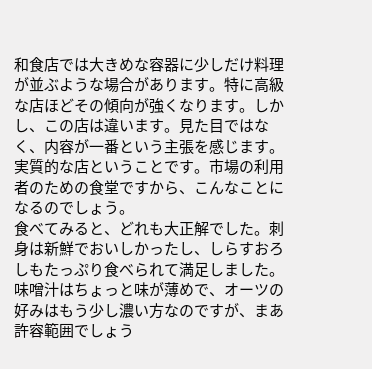和食店では大きめな容器に少しだけ料理が並ぶような場合があります。特に高級な店ほどその傾向が強くなります。しかし、この店は違います。見た目ではなく、内容が一番という主張を感じます。実質的な店ということです。市場の利用者のための食堂ですから、こんなことになるのでしょう。
食べてみると、どれも大正解でした。刺身は新鮮でおいしかったし、しらすおろしもたっぷり食べられて満足しました。
味噌汁はちょっと味が薄めで、オーツの好みはもう少し濃い方なのですが、まあ許容範囲でしょう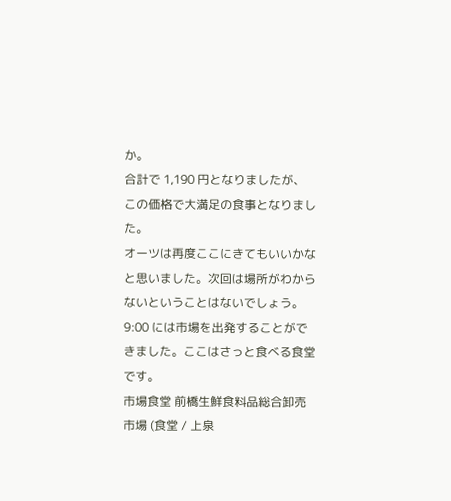か。
合計で 1,190 円となりましたが、この価格で大満足の食事となりました。
オーツは再度ここにきてもいいかなと思いました。次回は場所がわからないということはないでしょう。
9:00 には市場を出発することができました。ここはさっと食べる食堂です。
市場食堂 前橋生鮮食料品総合卸売市場 (食堂 / 上泉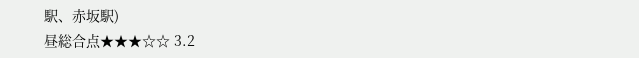駅、赤坂駅)
昼総合点★★★☆☆ 3.2